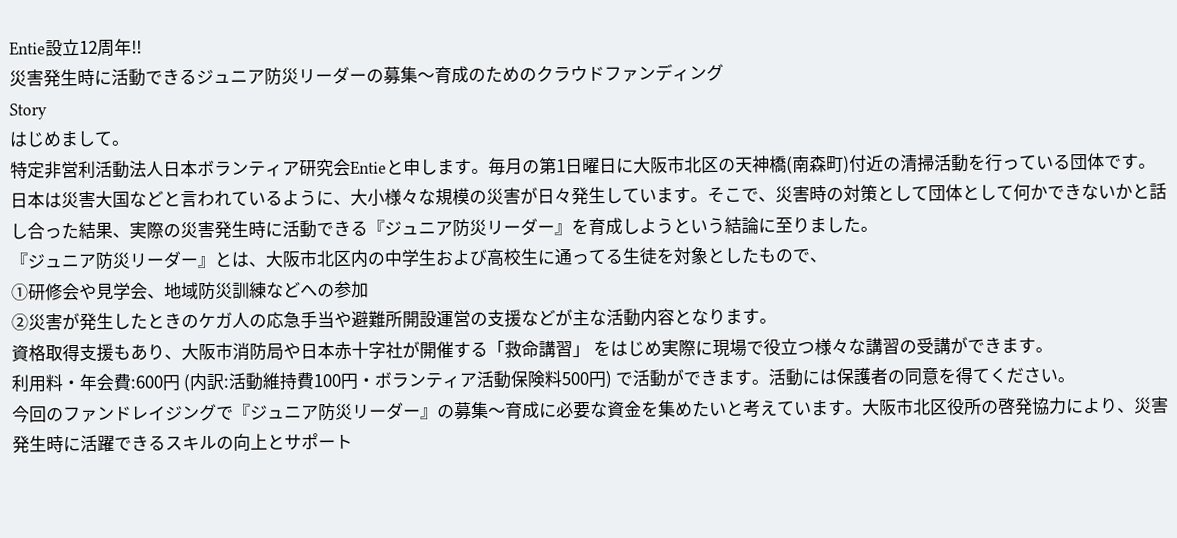Entie設立12周年!!
災害発生時に活動できるジュニア防災リーダーの募集〜育成のためのクラウドファンディング
Story
はじめまして。
特定非営利活動法人日本ボランティア研究会Entieと申します。毎月の第1日曜日に大阪市北区の天神橋(南森町)付近の清掃活動を行っている団体です。
日本は災害大国などと言われているように、大小様々な規模の災害が日々発生しています。そこで、災害時の対策として団体として何かできないかと話し合った結果、実際の災害発生時に活動できる『ジュニア防災リーダー』を育成しようという結論に至りました。
『ジュニア防災リーダー』とは、大阪市北区内の中学生および高校生に通ってる生徒を対象としたもので、
①研修会や見学会、地域防災訓練などへの参加
②災害が発生したときのケガ人の応急手当や避難所開設運営の支援などが主な活動内容となります。
資格取得支援もあり、大阪市消防局や日本赤十字社が開催する「救命講習」 をはじめ実際に現場で役立つ様々な講習の受講ができます。
利用料・年会費:600円 (内訳:活動維持費100円・ボランティア活動保険料500円) で活動ができます。活動には保護者の同意を得てください。
今回のファンドレイジングで『ジュニア防災リーダー』の募集〜育成に必要な資金を集めたいと考えています。大阪市北区役所の啓発協力により、災害発生時に活躍できるスキルの向上とサポート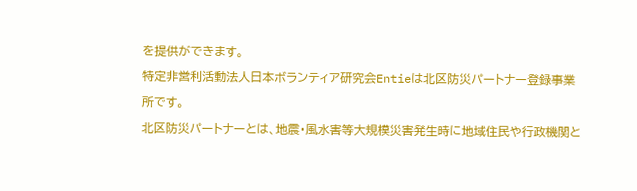を提供ができます。
特定非営利活動法人日本ボランティア研究会Entieは北区防災パートナー登録事業所です。
北区防災パートナーとは、地震・風水害等大規模災害発生時に地域住民や行政機関と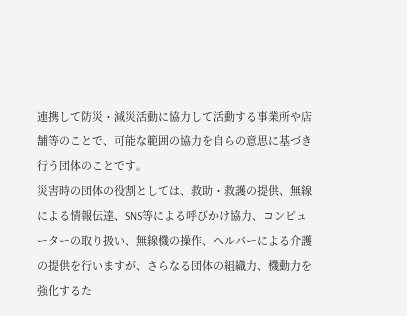連携して防災・減災活動に協力して活動する事業所や店舗等のことで、可能な範囲の協力を自らの意思に基づき行う団体のことです。
災害時の団体の役割としては、救助・救護の提供、無線による情報伝達、SNS等による呼びかけ協力、コンピューターの取り扱い、無線機の操作、ヘルパーによる介護の提供を行いますが、さらなる団体の組織力、機動力を強化するた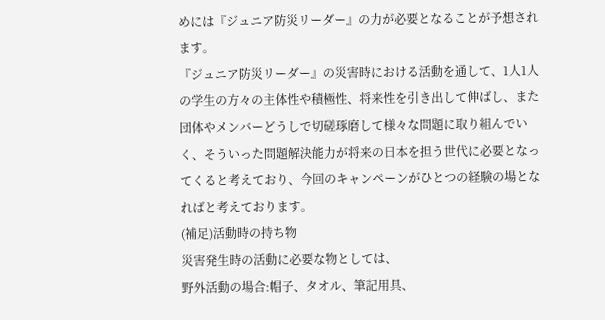めには『ジュニア防災リーダー』の力が必要となることが予想されます。
『ジュニア防災リーダー』の災害時における活動を通して、1人1人の学生の方々の主体性や積極性、将来性を引き出して伸ばし、また団体やメンバーどうしで切磋琢磨して様々な問題に取り組んでいく、そういった問題解決能力が将来の日本を担う世代に必要となってくると考えており、今回のキャンペーンがひとつの経験の場となればと考えております。
(補足)活動時の持ち物
災害発生時の活動に必要な物としては、
野外活動の場合:帽子、タオル、筆記用具、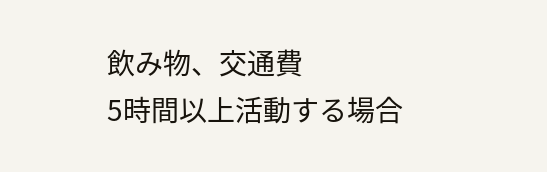飲み物、交通費
5時間以上活動する場合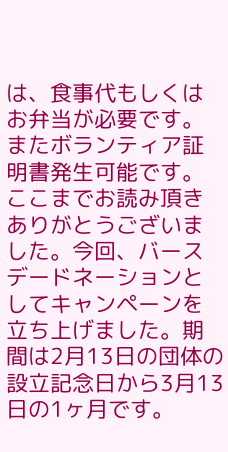は、食事代もしくはお弁当が必要です。またボランティア証明書発生可能です。
ここまでお読み頂きありがとうございました。今回、バースデードネーションとしてキャンペーンを立ち上げました。期間は2月13日の団体の設立記念日から3月13日の1ヶ月です。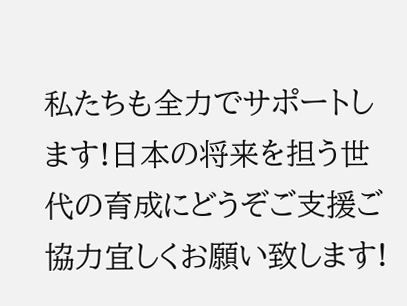私たちも全力でサポートします!日本の将来を担う世代の育成にどうぞご支援ご協力宜しくお願い致します!